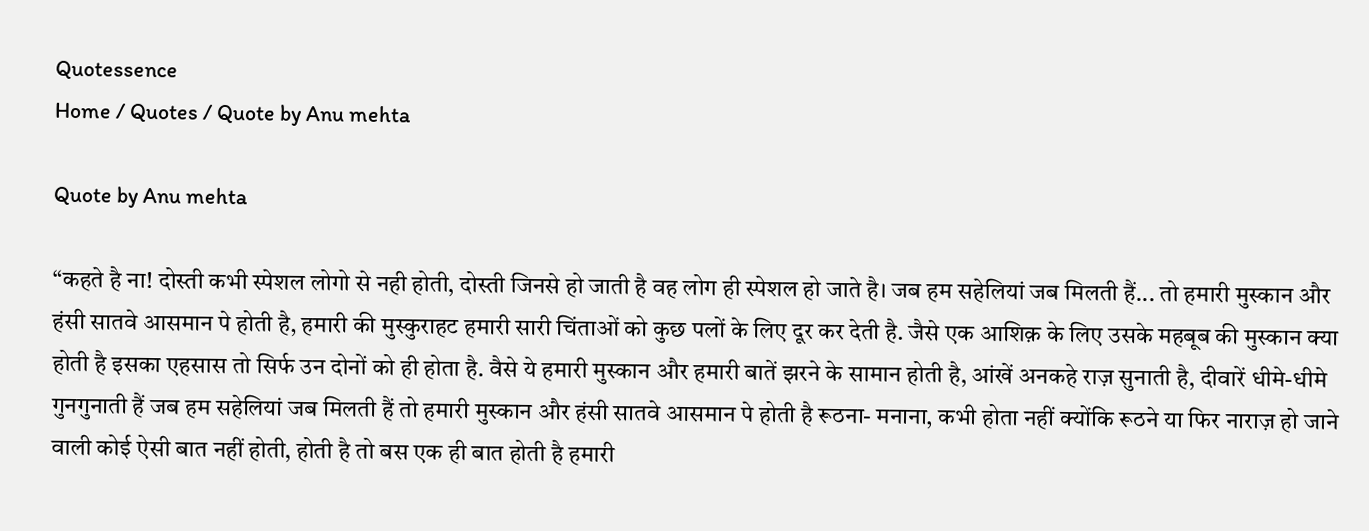Quotessence
Home / Quotes / Quote by Anu mehta

Quote by Anu mehta

“कहते है ना! दोस्ती कभी स्पेशल लोगो से नही होती, दोस्ती जिनसे हो जाती है वह लोग ही स्पेशल हो जाते है। जब हम सहेलियां जब मिलती हैं... तो हमारी मुस्कान और हंसी सातवे आसमान पे होती है, हमारी की मुस्कुराहट हमारी सारी चिंताओं को कुछ पलों के लिए दूर कर देती है. जैसे एक आशिक़ के लिए उसके महबूब की मुस्कान क्या होती है इसका एहसास तो सिर्फ उन दोनों को ही होता है. वैसे ये हमारी मुस्कान और हमारी बातें झरने के सामान होती है, आंखें अनकहे राज़ सुनाती है, दीवारें धीमे-धीमे गुनगुनाती हैं जब हम सहेलियां जब मिलती हैं तो हमारी मुस्कान और हंसी सातवे आसमान पे होती है रूठना- मनाना, कभी होता नहीं क्योंकि रूठने या फिर नाराज़ हो जाने वाली कोई ऐसी बात नहीं होती, होती है तो बस एक ही बात होती है हमारी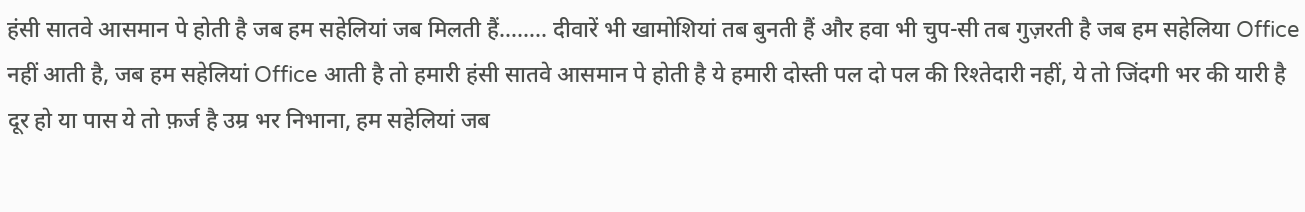हंसी सातवे आसमान पे होती है जब हम सहेलियां जब मिलती हैं…….. दीवारें भी खामोशियां तब बुनती हैं और हवा भी चुप-सी तब गुज़रती है जब हम सहेलिया Office नहीं आती है, जब हम सहेलियां Office आती है तो हमारी हंसी सातवे आसमान पे होती है ये हमारी दोस्ती पल दो पल की रिश्तेदारी नहीं, ये तो जिंदगी भर की यारी है दूर हो या पास ये तो फ़र्ज है उम्र भर निभाना, हम सहेलियां जब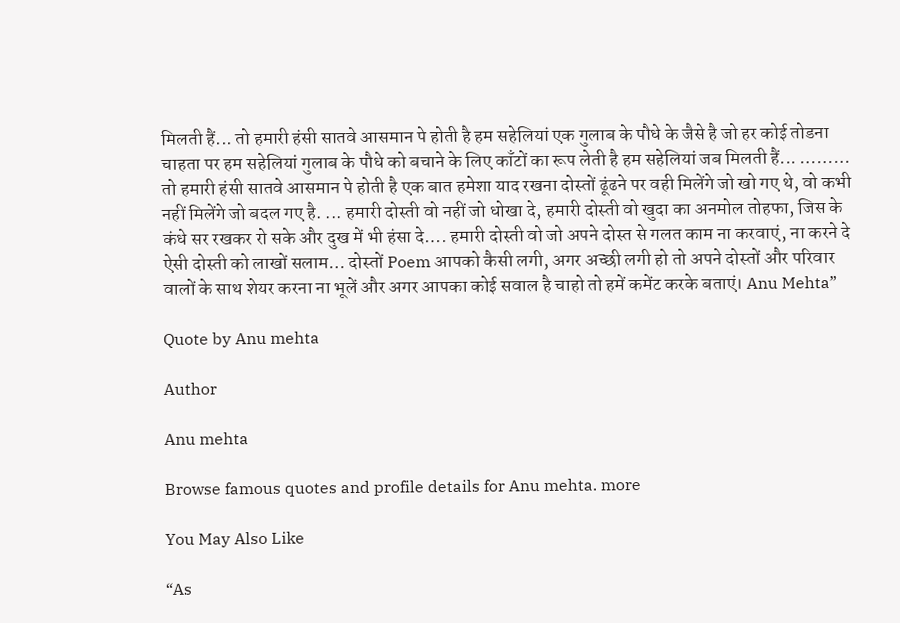मिलती हैं... तो हमारी हंसी सातवे आसमान पे होती है हम सहेलियां एक गुलाब के पौधे के जैसे है जो हर कोई तोडना चाहता पर हम सहेलियां गुलाब के पौधे को बचाने के लिए काँटों का रूप लेती है हम सहेलियां जब मिलती हैं... ……… तो हमारी हंसी सातवे आसमान पे होती है एक बात हमेशा याद रखना दोस्तों ढूंढने पर वही मिलेंगे जो खो गए थे, वो कभी नहीं मिलेंगे जो बदल गए है. ... हमारी दोस्ती वो नहीं जो धोखा दे, हमारी दोस्ती वो खुदा का अनमोल तोहफा, जिस के कंधे सर रखकर रो सके और दुख में भी हंसा दे…. हमारी दोस्ती वो जो अपने दोस्त से गलत काम ना करवाएं, ना करने दे ऐसी दोस्ती को लाखों सलाम… दोस्तों Poem आपको कैसी लगी, अगर अच्छी लगी हो तो अपने दोस्तों और परिवार वालों के साथ शेयर करना ना भूलें और अगर आपका कोई सवाल है चाहो तो हमें कमेंट करके बताएं। Anu Mehta”

Quote by Anu mehta

Author

Anu mehta

Browse famous quotes and profile details for Anu mehta. more

You May Also Like

“As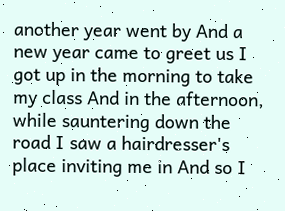another year went by And a new year came to greet us I got up in the morning to take my class And in the afternoon, while sauntering down the road I saw a hairdresser's place inviting me in And so I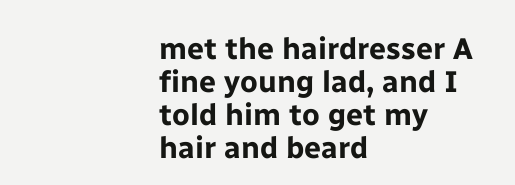met the hairdresser A fine young lad, and I told him to get my hair and beard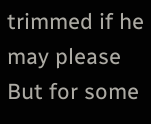trimmed if he may please But for some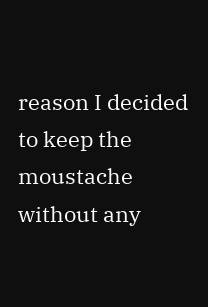reason I decided to keep the moustache without any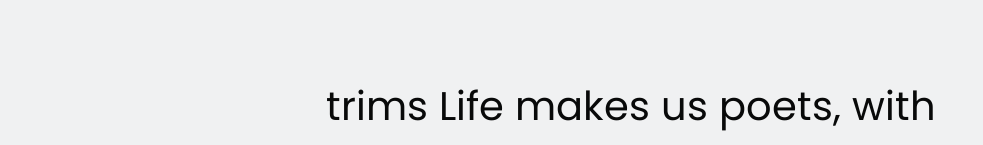trims Life makes us poets, with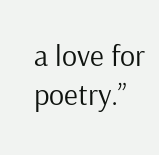a love for poetry.”